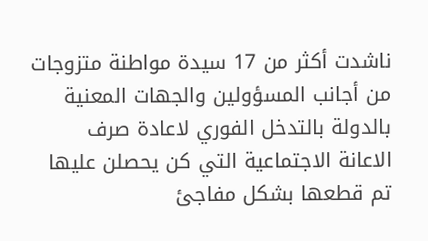ناشدت أكثر من 17 سيدة مواطنة متزوجات من أجانب المسؤولين والجهات المعنية بالدولة بالتدخل الفوري لاعادة صرف الاعانة الاجتماعية التي كن يحصلن عليها تم قطعها بشكل مفاجئ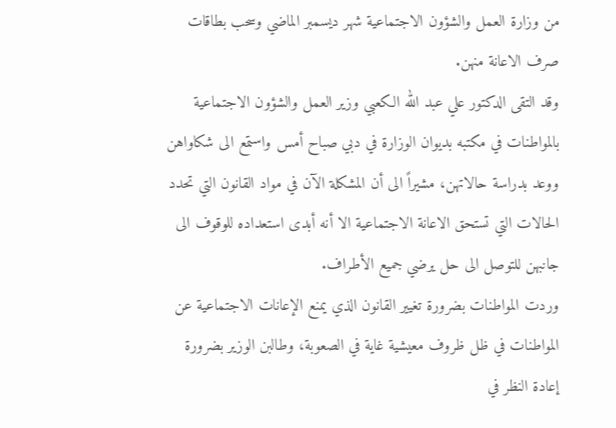من وزارة العمل والشؤون الاجتماعية شهر ديسمبر الماضي وسحب بطاقات صرف الاعانة منهن.
وقد التقى الدكتور علي عبد الله الكعبي وزير العمل والشؤون الاجتماعية بالمواطنات في مكتبه بديوان الوزارة في دبي صباح أمس واستمع الى شكاواهن ووعد بدراسة حالاتهن، مشيراً الى أن المشكلة الآن في مواد القانون التي تحدد الحالات التي تستحق الاعانة الاجتماعية الا أنه أبدى استعداده للوقوف الى جانبهن للتوصل الى حل يرضي جميع الأطراف.
وردت المواطنات بضرورة تغيير القانون الذي يمنع الإعانات الاجتماعية عن المواطنات في ظل ظروف معيشية غاية في الصعوبة، وطالبن الوزير بضرورة إعادة النظر في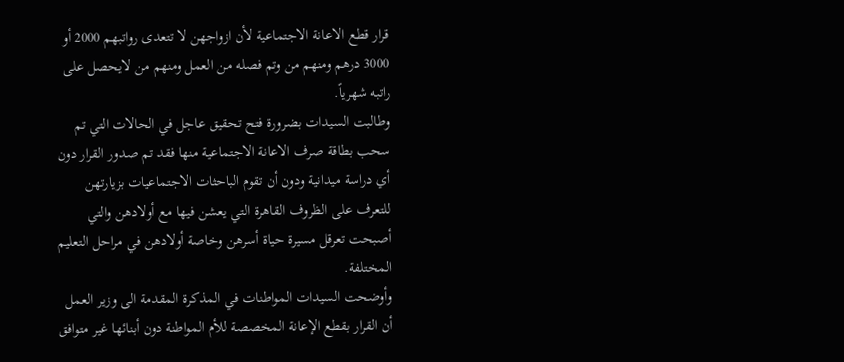قرار قطع الاعانة الاجتماعية لأن ازواجهن لا تتعدى رواتبهم 2000 أو 3000 درهم ومنهم من وتم فصله من العمل ومنهم من لايحصل على راتبه شهرياً.
وطالبت السيدات بضرورة فتح تحقيق عاجل في الحالات التي تم سحب بطاقة صرف الاعانة الاجتماعية منها فقد تم صدور القرار دون أي دراسة ميدانية ودون أن تقوم الباحثات الاجتماعيات بزيارتهن للتعرف على الظروف القاهرة التي يعشن فيها مع أولادهن والتي أصبحت تعرقل مسيرة حياة أسرهن وخاصة أولادهن في مراحل التعليم المختلفة.
وأوضحت السيدات المواطنات في المذكرة المقدمة الى وزير العمل أن القرار بقطع الإعانة المخصصة للأم المواطنة دون أبنائها غير متوافق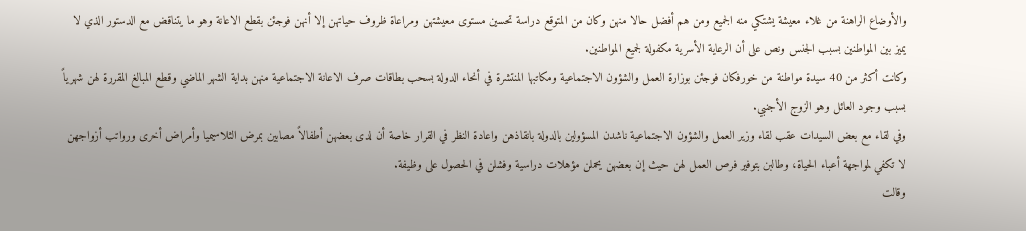والأوضاع الراهنة من غلاء معيشة يشتكي منه الجميع ومن هم أفضل حالا منهن وكان من المتوقع دراسة تحسين مستوى معيشتهن ومراعاة ظروف حياتهن إلا أنهن فوجئن بقطع الاعانة وهو ما يتناقض مع الدستور الذي لا يميز بين المواطنين بسبب الجنس ونص على أن الرعاية الأسرية مكفولة لجميع المواطنين.
وكانت أكثر من 40 سيدة مواطنة من خورفكان فوجئن بوزارة العمل والشؤون الاجتماعية ومكاتبها المنتشرة في أنحاء الدولة بسحب بطاقات صرف الاعانة الاجتماعية منهن بداية الشهر الماضي وقطع المبالغ المقررة لهن شهرياً بسبب وجود العائل وهو الزوج الأجنبي.
وفي لقاء مع بعض السيدات عقب لقاء وزير العمل والشؤون الاجتماعية ناشدن المسؤولين بالدولة بانقاذهن واعادة النظر في القرار خاصة أن لدى بعضهن أطفالاً مصابين بمرض الثلاسيميا وأمراض أخرى ورواتب أزواجهن لا تكفي لمواجهة أعباء الحياة، وطالبن بتوفير فرص العمل لهن حيث إن بعضهن يحملن مؤهلات دراسية وفشلن في الحصول على وظيفة.
وقالت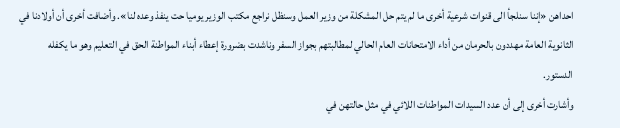احداهن «إننا سنلجأ الى قنوات شرعية أخرى ما لم يتم حل المشكلة من وزير العمل وسنظل نراجع مكتب الوزير يوميا حت ينفذ وعده لنا». وأضافت أخرى أن أولادنا في الثانوية العامة مهددون بالحرمان من أداء الامتحانات العام الحالي لمطالبتهم بجواز السفر وناشدت بضرورة إعطاء أبناء المواطنة الحق في التعليم وهو ما يكفله الدستور.
وأشارت أخرى إلى أن عدد السيدات المواطنات اللائي في مثل حالتهن في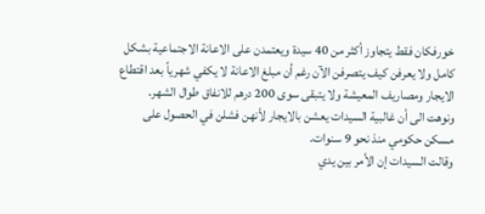خورفكان فقط يتجاوز أكثر من 40 سيدة ويعتمدن على الاعانة الاجتماعية بشكل كامل ولا يعرفن كيف يتصرفن الآن رغم أن مبلغ الاعانة لا يكفي شهرياً بعد اقتطاع الايجار ومصاريف المعيشة ولا يتبقى سوى 200 درهم للانفاق طوال الشهر. ونوهت الى أن غالبية السيدات يعشن بالايجار لأنهن فشلن في الحصول على مسكن حكومي منذ نحو 9 سنوات.
وقالت السيدات إن الأمر بين يدي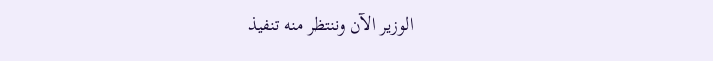الوزير الآن وننتظر منه تنفيذ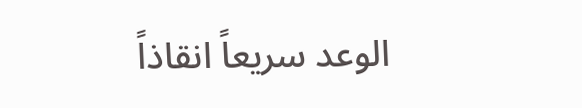الوعد سريعاً انقاذاً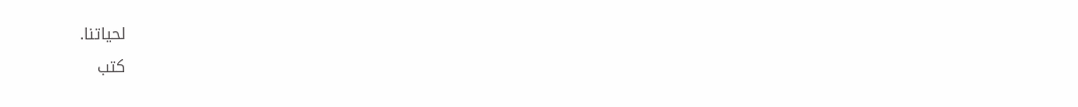لحياتنا.
كتب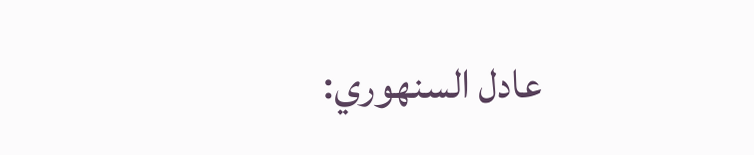عادل السنهوري: